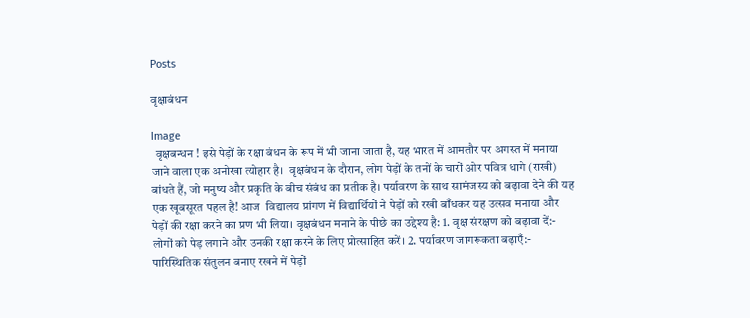Posts

वृक्षाबंधन

Image
  वृक्षबन्धन ! इसे पेड़ों के रक्षा बंधन के रूप में भी जाना जाता है, यह भारत में आमतौर पर अगस्त में मनाया जाने वाला एक अनोखा त्योहार है।  वृक्षबंधन के दौरान, लोग पेड़ों के तनों के चारों ओर पवित्र धागे (राखी) बांधते हैं, जो मनुष्य और प्रकृति के बीच संबंध का प्रतीक है। पर्यावरण के साथ सामंजस्य को बढ़ावा देने की यह एक खूबसूरत पहल है! आज  विद्यालय प्रांगण में विद्यार्थियों ने पेड़ों को रखी बाँधकर यह उत्सव मनाया और पेड़ों की रक्षा करने का प्रण भी लिया। वृक्षबंधन मनाने के पीछे का उद्देश्य है: 1. वृक्ष संरक्षण को बढ़ावा दें:- लोगों को पेड़ लगाने और उनकी रक्षा करने के लिए प्रोत्साहित करें। 2. पर्यावरण जागरूकता बढ़ाएँ:- पारिस्थितिक संतुलन बनाए रखने में पेड़ों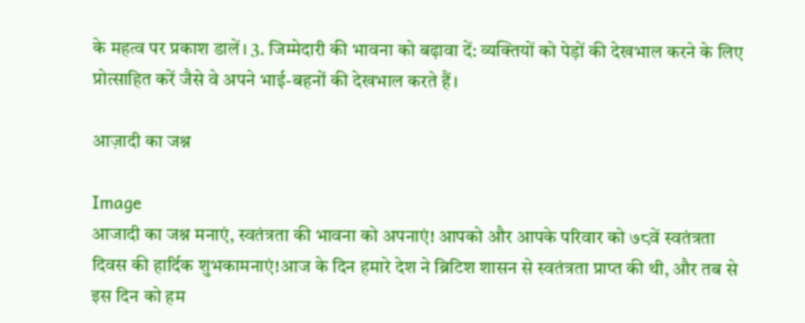के महत्व पर प्रकाश डालें। 3. जिम्मेदारी की भावना को बढ़ावा दें: व्यक्तियों को पेड़ों की देखभाल करने के लिए प्रोत्साहित करें जैसे वे अपने भाई-बहनों की देखभाल करते हैं।

आज़ादी का जश्न

Image
आजादी का जश्न मनाएं, स्वतंत्रता की भावना को अपनाएं! आपको और आपके परिवार को ७८वें स्वतंत्रता दिवस की हार्दिक शुभकामनाएं!आज के दिन हमारे देश ने ब्रिटिश शासन से स्वतंत्रता प्राप्त की थी, और तब से इस दिन को हम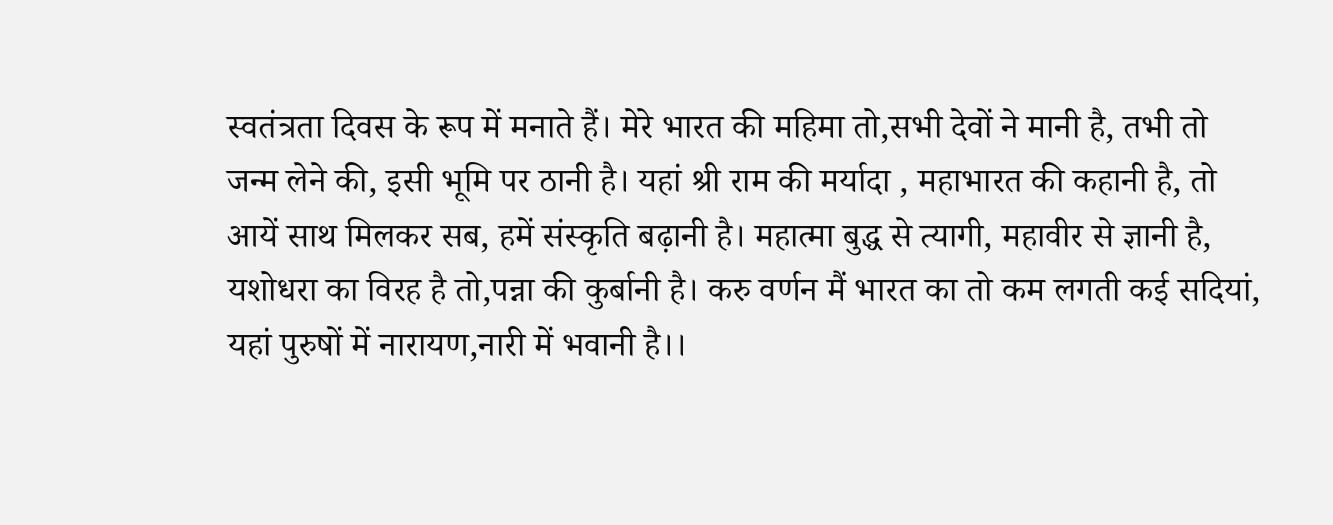स्वतंत्रता दिवस के रूप में मनाते हैं। मेरे भारत की महिमा तो,सभी देवों ने मानी है, तभी तो जन्म लेने की, इसी भूमि पर ठानी है। यहां श्री राम की मर्यादा , महाभारत की कहानी है, तो आयें साथ मिलकर सब, हमें संस्कृति बढ़ानी है। महात्मा बुद्ध से त्यागी, महावीर से ज्ञानी है, यशोधरा का विरह है तो,पन्ना की कुर्बानी है। करु वर्णन मैं भारत का तो कम लगती कई सदियां, यहां पुरुषों में नारायण,नारी में भवानी है।।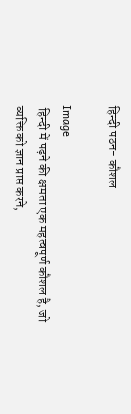हिन्दी पठन- कौशल

Image
 हिन्दी में पढ़ने की क्षमता एक महत्वपूर्ण कौशल है, जो व्यक्ति को ज्ञान प्राप्त करने,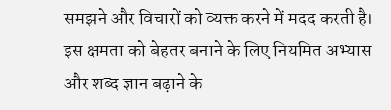समझने और विचारों को व्यक्त करने में मदद करती है। इस क्षमता को बेहतर बनाने के लिए नियमित अभ्यास और शब्द ज्ञान बढ़ाने के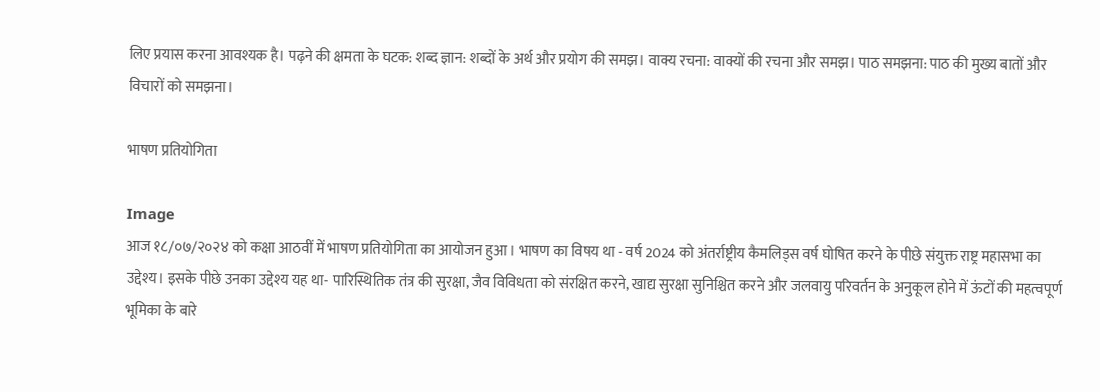लिए प्रयास करना आवश्यक है। पढ़ने की क्षमता के घटक: शब्द ज्ञान: शब्दों के अर्थ और प्रयोग की समझ। वाक्य रचना: वाक्यों की रचना और समझ। पाठ समझना: पाठ की मुख्य बातों और विचारों को समझना।

भाषण प्रतियोगिता

Image
आज १८/०७/२०२४ को कक्षा आठवीं में भाषण प्रतियोगिता का आयोजन हुआ । भाषण का विषय था - वर्ष 2024 को अंतर्राष्ट्रीय कैमलिड्स वर्ष घोषित करने के पीछे संयुक्त राष्ट्र महासभा का उद्देश्य। इसके पीछे उनका उद्देश्य यह था- पारिस्थितिक तंत्र की सुरक्षा, जैव विविधता को संरक्षित करने, खाद्य सुरक्षा सुनिश्चित करने और जलवायु परिवर्तन के अनुकूल होने में ऊंटों की महत्वपूर्ण भूमिका के बारे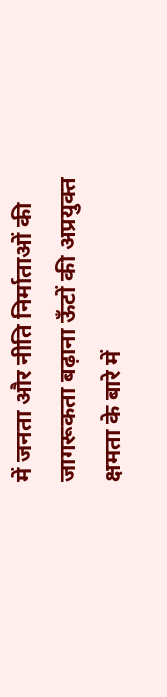में जनता और नीति निर्माताओं की जागरूकता बढ़ाना ऊँटों की अप्रयुक्त क्षमता के बारे में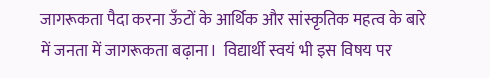जागरूकता पैदा करना ऊँटों के आर्थिक और सांस्कृतिक महत्व के बारे में जनता में जागरूकता बढ़ाना।  विद्यार्थी स्वयं भी इस विषय पर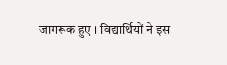जागरूक हुए । विद्यार्थियों ने इस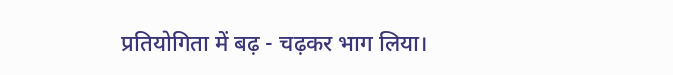प्रतियोगिता में बढ़ - चढ़कर भाग लिया।